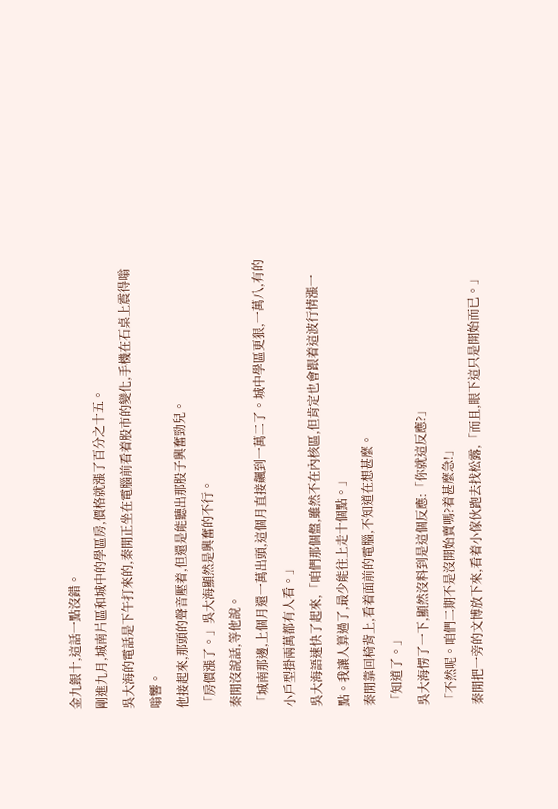金九銀十,這話一點沒錯。
剛進九月,城南片區和城中的學區房,價格就漲了百分之十五。
吳大海的電話是下午打來的,秦閒正坐在電腦前看着股市的變化,手機在石桌上震得嗡嗡響。
他接起來,那頭的聲音壓着,但還是能聽出那股子興奮勁兒。
「房價漲了。」吳大海顯然是興奮的不行。
秦閒沒說話,等他說。
「城南那邊,上個月還一萬出頭,這個月直接飆到一萬二了。城中學區更狠,一萬八,有的小戶型掛兩萬都有人看。」
吳大海語速快了起來,「咱們那個盤,雖然不在內核區,但肯定也會跟着這波行情漲一點。我讓人算過了,最少能往上走十個點。」
秦閒靠回椅背上,看着面前的電腦,不知道在想甚麼。
「知道了。」
吳大海愣了一下,顯然沒料到是這個反應:「你就這反應?」
「不然呢。咱們二期不是沒開始賣嗎?着甚麼急!」
秦閒把一旁的文博放下來,看着小傢伙跑去找松露,「而且,眼下這只是開始而已。」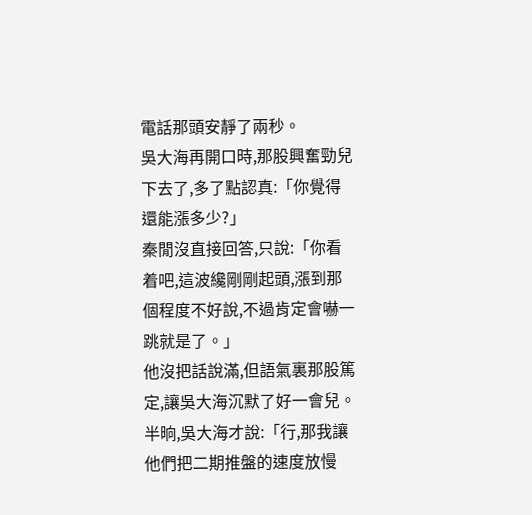電話那頭安靜了兩秒。
吳大海再開口時,那股興奮勁兒下去了,多了點認真:「你覺得還能漲多少?」
秦閒沒直接回答,只說:「你看着吧,這波纔剛剛起頭,漲到那個程度不好說,不過肯定會嚇一跳就是了。」
他沒把話說滿,但語氣裏那股篤定,讓吳大海沉默了好一會兒。
半晌,吳大海才說:「行,那我讓他們把二期推盤的速度放慢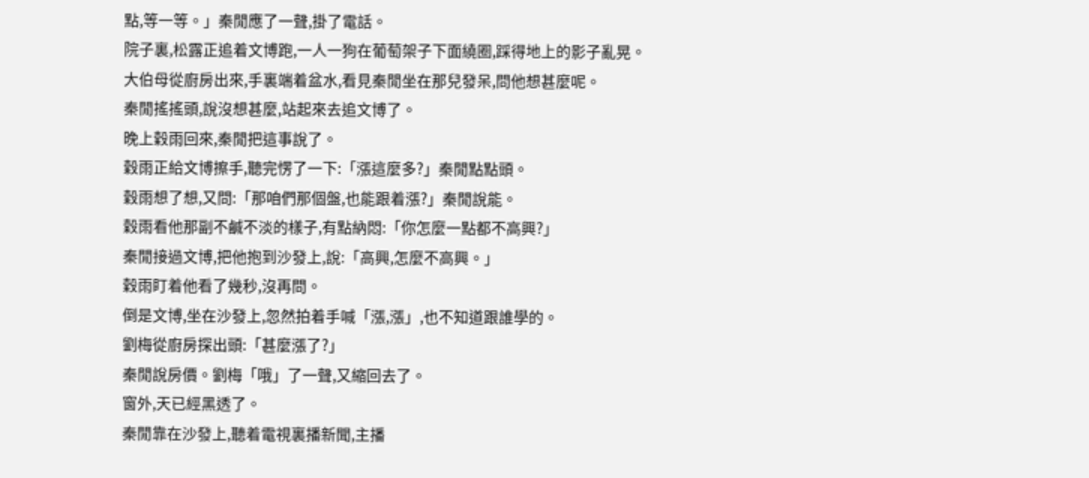點,等一等。」秦閒應了一聲,掛了電話。
院子裏,松露正追着文博跑,一人一狗在葡萄架子下面繞圈,踩得地上的影子亂晃。
大伯母從廚房出來,手裏端着盆水,看見秦閒坐在那兒發呆,問他想甚麼呢。
秦閒搖搖頭,說沒想甚麼,站起來去追文博了。
晚上穀雨回來,秦閒把這事說了。
穀雨正給文博擦手,聽完愣了一下:「漲這麼多?」秦閒點點頭。
穀雨想了想,又問:「那咱們那個盤,也能跟着漲?」秦閒說能。
穀雨看他那副不鹹不淡的樣子,有點納悶:「你怎麼一點都不高興?」
秦閒接過文博,把他抱到沙發上,說:「高興,怎麼不高興。」
穀雨盯着他看了幾秒,沒再問。
倒是文博,坐在沙發上,忽然拍着手喊「漲,漲」,也不知道跟誰學的。
劉梅從廚房探出頭:「甚麼漲了?」
秦閒說房價。劉梅「哦」了一聲,又縮回去了。
窗外,天已經黑透了。
秦閒靠在沙發上,聽着電視裏播新聞,主播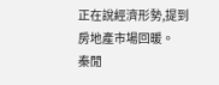正在說經濟形勢,提到房地產市場回暖。
秦閒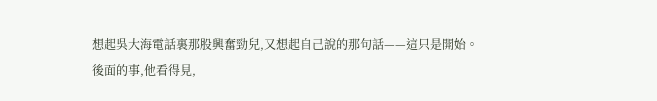想起吳大海電話裏那股興奮勁兒,又想起自己說的那句話——這只是開始。
後面的事,他看得見,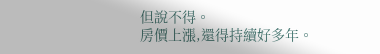但說不得。
房價上漲,還得持續好多年。